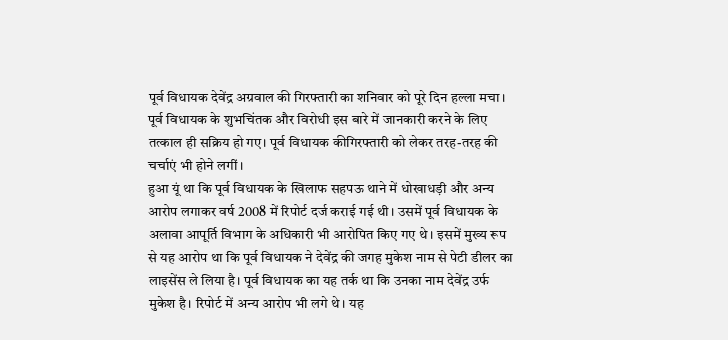पूर्व विधायक देवेंद्र अग्रवाल की गिरफ्तारी का शनिवार को पूरे दिन हल्ला मचा। पूर्व विधायक के शुभचिंतक और विरोधी इस बारे में जानकारी करने के लिए तत्काल ही सक्रिय हो गए। पूर्व विधायक कीगिरफ्तारी को लेकर तरह-तरह की चर्चाएं भी होने लगीं।
हुआ यूं था कि पूर्व विधायक के खिलाफ सहपऊ थाने में धोखाधड़ी और अन्य आरोप लगाकर वर्ष 2008 में रिपोर्ट दर्ज कराई गई थी। उसमें पूर्व विधायक के अलावा आपूर्ति विभाग के अधिकारी भी आरोपित किए गए थे। इसमें मुख्य रूप से यह आरोप था कि पूर्व विधायक ने देवेंद्र की जगह मुकेश नाम से पेटी डीलर का लाइसेंस ले लिया है। पूर्व विधायक का यह तर्क था कि उनका नाम देवेंद्र उर्फ मुकेश है। रिपोर्ट में अन्य आरोप भी लगे थे। यह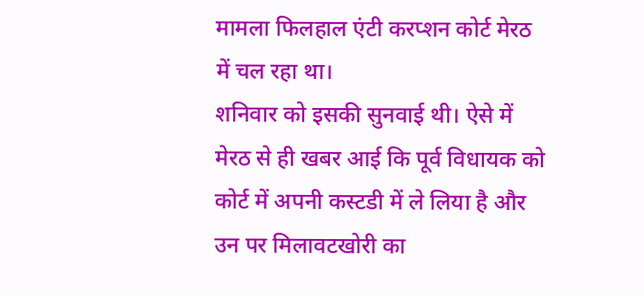मामला फिलहाल एंटी करप्शन कोर्ट मेरठ में चल रहा था।
शनिवार को इसकी सुनवाई थी। ऐसे में मेरठ से ही खबर आई कि पूर्व विधायक को कोर्ट में अपनी कस्टडी में ले लिया है और उन पर मिलावटखोरी का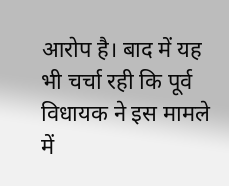आरोप है। बाद में यह भी चर्चा रही कि पूर्व विधायक ने इस मामले में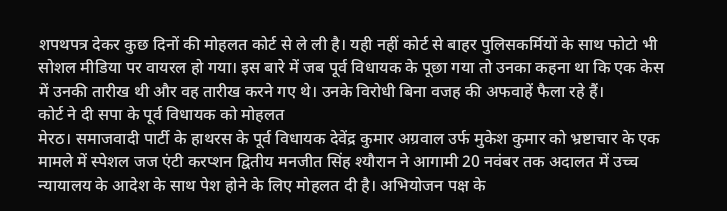शपथपत्र देकर कुछ दिनों की मोहलत कोर्ट से ले ली है। यही नहीं कोर्ट से बाहर पुलिसकर्मियों के साथ फोटो भी सोशल मीडिया पर वायरल हो गया। इस बारे में जब पूर्व विधायक के पूछा गया तो उनका कहना था कि एक केस में उनकी तारीख थी और वह तारीख करने गए थे। उनके विरोधी बिना वजह की अफवाहें फैला रहे हैं।
कोर्ट ने दी सपा के पूर्व विधायक को मोहलत
मेरठ। समाजवादी पार्टी के हाथरस के पूर्व विधायक देवेंद्र कुमार अग्रवाल उर्फ मुकेश कुमार को भ्रष्टाचार के एक मामले में स्पेशल जज एंटी करप्शन द्वितीय मनजीत सिंह श्यौरान ने आगामी 20 नवंबर तक अदालत में उच्च न्यायालय के आदेश के साथ पेश होने के लिए मोहलत दी है। अभियोजन पक्ष के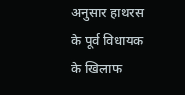अनुसार हाथरस के पूर्व विधायक के खिलाफ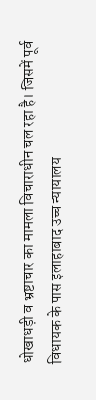धोखाधड़ी व भ्रष्टाचार का मामला विचाराधीन चल रहा है। जिसमें पूर्व विधायक के पास इलाहाबाद उच्च न्यायालय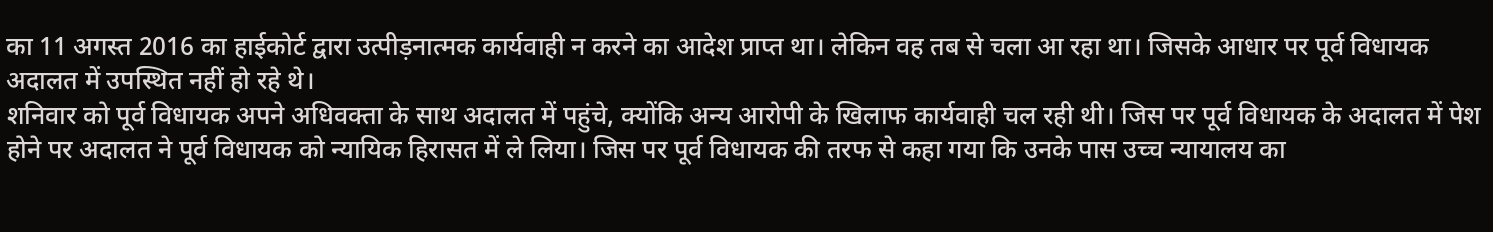का 11 अगस्त 2016 का हाईकोर्ट द्वारा उत्पीड़नात्मक कार्यवाही न करने का आदेश प्राप्त था। लेकिन वह तब से चला आ रहा था। जिसके आधार पर पूर्व विधायक अदालत में उपस्थित नहीं हो रहे थे।
शनिवार को पूर्व विधायक अपने अधिवक्ता के साथ अदालत में पहुंचे, क्योंकि अन्य आरोपी के खिलाफ कार्यवाही चल रही थी। जिस पर पूर्व विधायक के अदालत में पेश होने पर अदालत ने पूर्व विधायक को न्यायिक हिरासत में ले लिया। जिस पर पूर्व विधायक की तरफ से कहा गया कि उनके पास उच्च न्यायालय का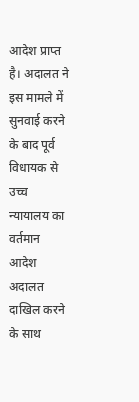आदेश प्राप्त है। अदालत ने इस मामले में सुनवाई करने के बाद पूर्व विधायक से उच्च न्यायालय का वर्तमान आदेश अदालत दाखिल करने के साथ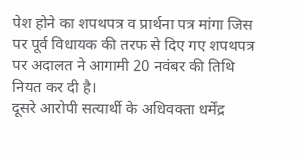पेश होने का शपथपत्र व प्रार्थना पत्र मांगा जिस पर पूर्व विधायक की तरफ से दिए गए शपथपत्र पर अदालत ने आगामी 20 नवंबर की तिथि नियत कर दी है।
दूसरे आरोपी सत्यार्थी के अधिवक्ता धर्मेंद्र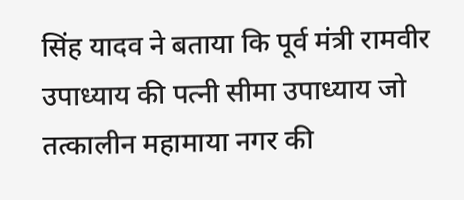सिंह यादव ने बताया कि पूर्व मंत्री रामवीर उपाध्याय की पत्नी सीमा उपाध्याय जो तत्कालीन महामाया नगर की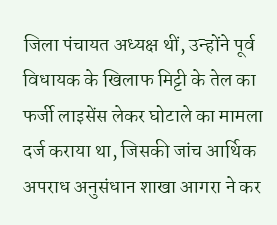जिला पंचायत अध्यक्ष थीं, उन्होंने पूर्व विधायक के खिलाफ मिट्टी के तेल का फर्जी लाइसेंस लेकर घोटाले का मामला दर्ज कराया था, जिसकी जांच आर्थिक अपराध अनुसंधान शाखा आगरा ने कर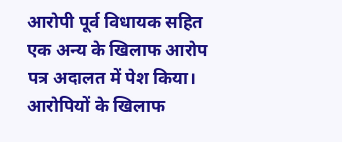आरोपी पूर्व विधायक सहित एक अन्य के खिलाफ आरोप पत्र अदालत में पेश किया। आरोपियों के खिलाफ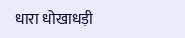धारा धोखाधड़ी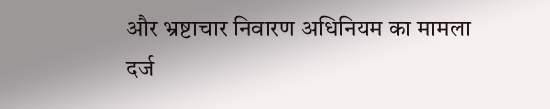और भ्रष्टाचार निवारण अधिनियम का मामला दर्ज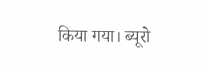किया गया। ब्यूरो